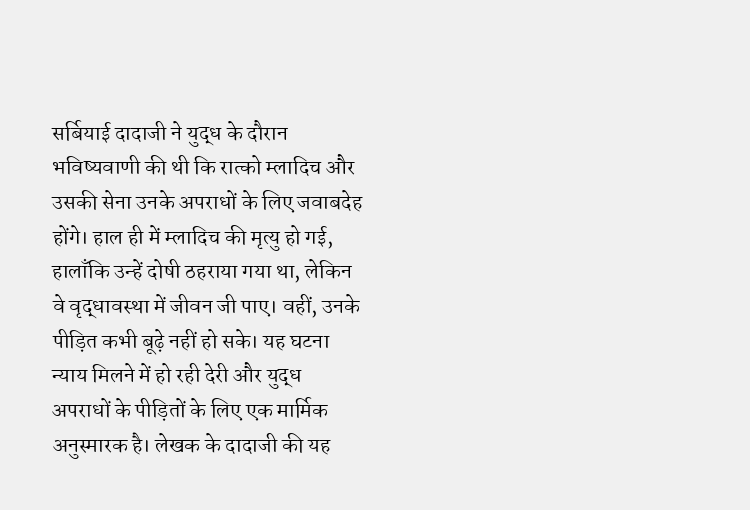सर्बियाई दादाजी ने युद्ध के दौरान भविष्यवाणी की थी कि रात्को म्लादिच और उसकी सेना उनके अपराधों के लिए जवाबदेह होंगे। हाल ही में म्लादिच की मृत्यु हो गई, हालाँकि उन्हें दोषी ठहराया गया था, लेकिन वे वृद्धावस्था में जीवन जी पाए। वहीं, उनके पीड़ित कभी बूढ़े नहीं हो सके। यह घटना न्याय मिलने में हो रही देरी और युद्ध अपराधों के पीड़ितों के लिए एक मार्मिक अनुस्मारक है। लेखक के दादाजी की यह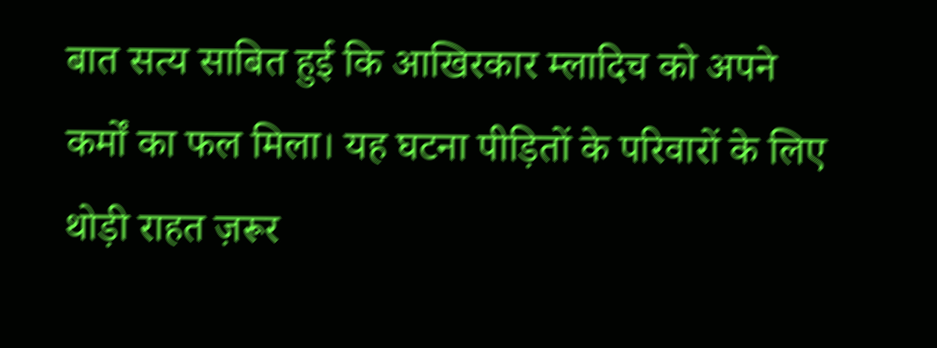बात सत्य साबित हुई कि आखिरकार म्लादिच को अपने कर्मों का फल मिला। यह घटना पीड़ितों के परिवारों के लिए थोड़ी राहत ज़रूर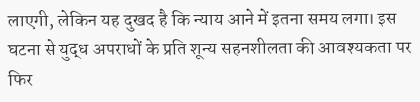लाएगी, लेकिन यह दुखद है कि न्याय आने में इतना समय लगा। इस घटना से युद्ध अपराधों के प्रति शून्य सहनशीलता की आवश्यकता पर फिर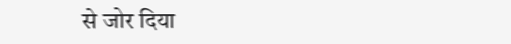से जोर दिया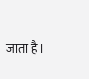जाता है।